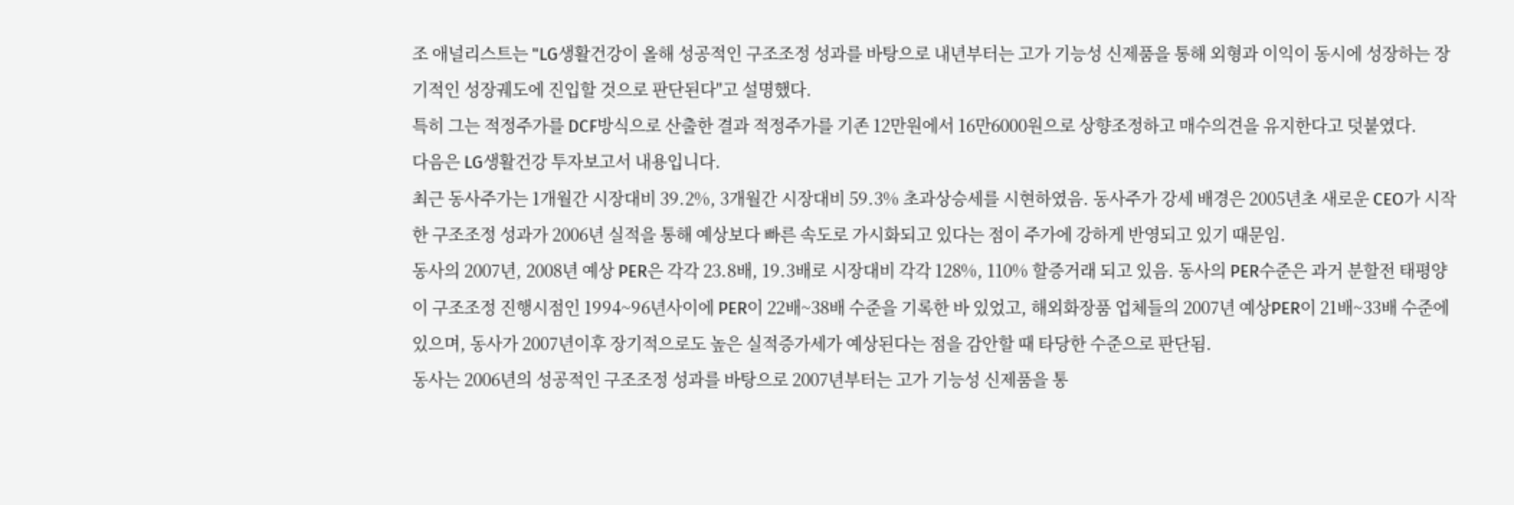조 애널리스트는 "LG생활건강이 올해 성공적인 구조조정 성과를 바탕으로 내년부터는 고가 기능성 신제품을 통해 외형과 이익이 동시에 성장하는 장기적인 성장궤도에 진입할 것으로 판단된다"고 설명했다.
특히 그는 적정주가를 DCF방식으로 산출한 결과 적정주가를 기존 12만원에서 16만6000원으로 상향조정하고 매수의견을 유지한다고 덧붙였다.
다음은 LG생활건강 투자보고서 내용입니다.
최근 동사주가는 1개월간 시장대비 39.2%, 3개월간 시장대비 59.3% 초과상승세를 시현하였음. 동사주가 강세 배경은 2005년초 새로운 CEO가 시작한 구조조정 성과가 2006년 실적을 통해 예상보다 빠른 속도로 가시화되고 있다는 점이 주가에 강하게 반영되고 있기 때문임.
동사의 2007년, 2008년 예상 PER은 각각 23.8배, 19.3배로 시장대비 각각 128%, 110% 할증거래 되고 있음. 동사의 PER수준은 과거 분할전 태평양이 구조조정 진행시점인 1994~96년사이에 PER이 22배~38배 수준을 기록한 바 있었고, 해외화장품 업체들의 2007년 예상PER이 21배~33배 수준에 있으며, 동사가 2007년이후 장기적으로도 높은 실적증가세가 예상된다는 점을 감안할 때 타당한 수준으로 판단됨.
동사는 2006년의 성공적인 구조조정 성과를 바탕으로 2007년부터는 고가 기능성 신제품을 통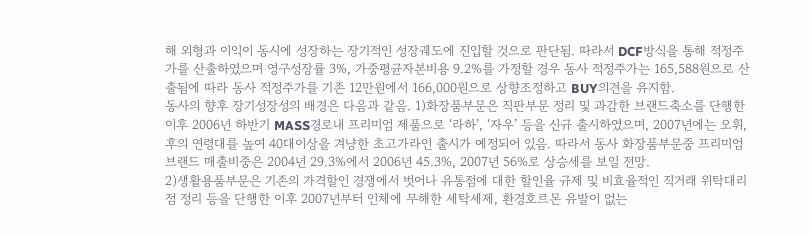해 외형과 이익이 동시에 성장하는 장기적인 성장궤도에 진입할 것으로 판단됨. 따라서 DCF방식을 통해 적정주가를 산출하였으며 영구성장률 3%, 가중평균자본비용 9.2%를 가정할 경우 동사 적정주가는 165,588원으로 산출됨에 따라 동사 적정주가를 기존 12만원에서 166,000원으로 상향조정하고 BUY의견을 유지함.
동사의 향후 장기성장성의 배경은 다음과 같음. 1)화장품부문은 직판부문 정리 및 과감한 브랜드축소를 단행한 이후 2006년 하반기 MASS경로내 프리미엄 제품으로 ‘라하’, ‘자우’ 등을 신규 출시하였으며, 2007년에는 오휘, 후의 연령대를 높여 40대이상을 겨냥한 초고가라인 출시가 예정되어 있음. 따라서 동사 화장품부문중 프리미엄 브랜드 매출비중은 2004년 29.3%에서 2006년 45.3%, 2007년 56%로 상승세를 보일 전망.
2)생활용품부문은 기존의 가격할인 경쟁에서 벗어나 유통점에 대한 할인율 규제 및 비효율적인 직거래 위탁대리점 정리 등을 단행한 이후 2007년부터 인체에 무해한 세탁세제, 환경호르몬 유발이 없는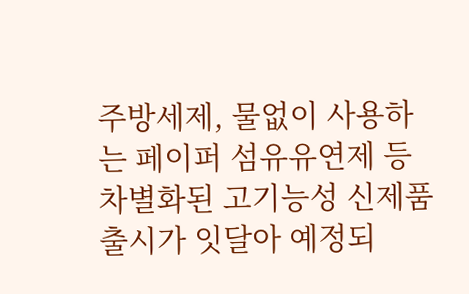주방세제, 물없이 사용하는 페이퍼 섬유유연제 등 차별화된 고기능성 신제품 출시가 잇달아 예정되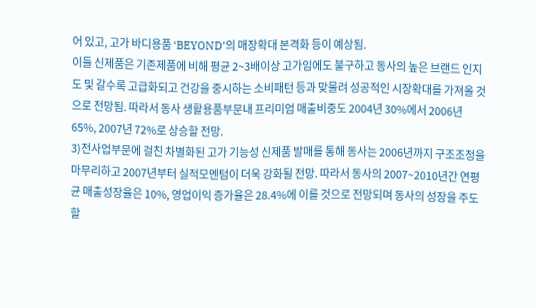어 있고, 고가 바디용품 ‘BEYOND’의 매장확대 본격화 등이 예상됨.
이들 신제품은 기존제품에 비해 평균 2~3배이상 고가임에도 불구하고 동사의 높은 브랜드 인지도 및 갈수록 고급화되고 건강을 중시하는 소비패턴 등과 맞물려 성공적인 시장확대를 가져올 것으로 전망됨. 따라서 동사 생활용품부문내 프리미엄 매출비중도 2004년 30%에서 2006년 65%, 2007년 72%로 상승할 전망.
3)전사업부문에 걸친 차별화된 고가 기능성 신제품 발매를 통해 동사는 2006년까지 구조조정을 마무리하고 2007년부터 실적모멘텀이 더욱 강화될 전망. 따라서 동사의 2007~2010년간 연평균 매출성장율은 10%, 영업이익 증가율은 28.4%에 이를 것으로 전망되며 동사의 성장을 주도할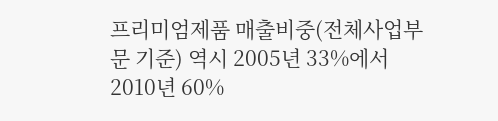프리미엄제품 매출비중(전체사업부문 기준) 역시 2005년 33%에서 2010년 60%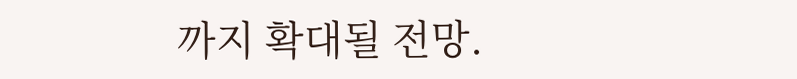까지 확대될 전망.